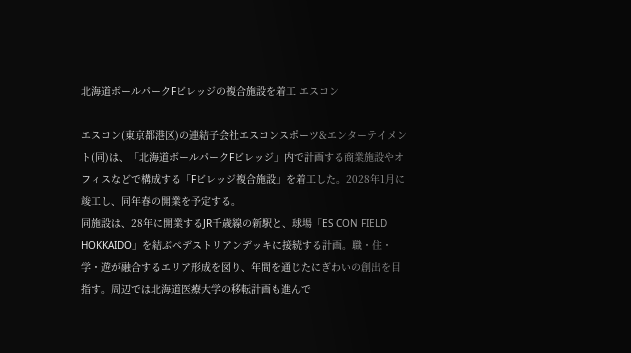北海道ボールパークFビレッジの複合施設を着工 エスコン

エスコン(東京都港区)の連結子会社エスコンスポーツ&エンターテイメント(同)は、「北海道ボールパークFビレッジ」内で計画する商業施設やオフィスなどで構成する「Fビレッジ複合施設」を着工した。2028年1月に竣工し、同年春の開業を予定する。
同施設は、28年に開業するJR千歳線の新駅と、球場「ES CON FIELD HOKKAIDO」を結ぶペデストリアンデッキに接続する計画。職・住・学・遊が融合するエリア形成を図り、年間を通じたにぎわいの創出を目指す。周辺では北海道医療大学の移転計画も進んで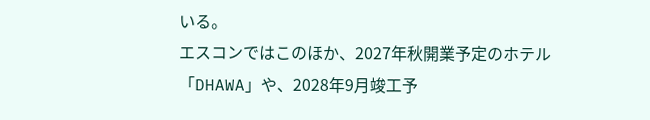いる。
エスコンではこのほか、2027年秋開業予定のホテル「DHAWA」や、2028年9月竣工予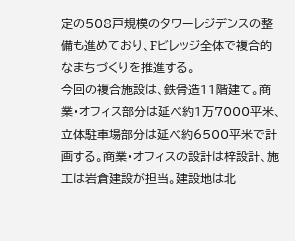定の508戸規模のタワーレジデンスの整備も進めており、Fビレッジ全体で複合的なまちづくりを推進する。
今回の複合施設は、鉄骨造11階建て。商業・オフィス部分は延べ約1万7000平米、立体駐車場部分は延べ約6500平米で計画する。商業・オフィスの設計は梓設計、施工は岩倉建設が担当。建設地は北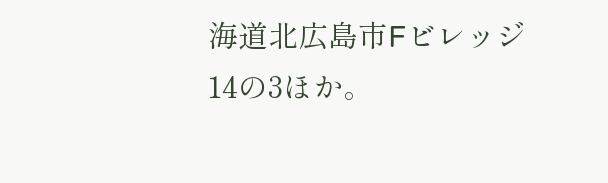海道北広島市Fビレッジ14の3ほか。